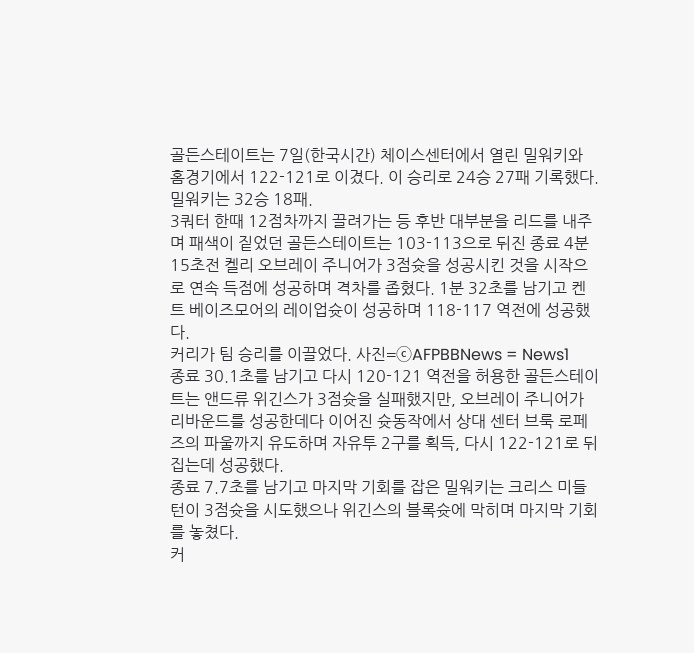골든스테이트는 7일(한국시간) 체이스센터에서 열린 밀워키와 홈경기에서 122-121로 이겼다. 이 승리로 24승 27패 기록했다. 밀워키는 32승 18패.
3쿼터 한때 12점차까지 끌려가는 등 후반 대부분을 리드를 내주며 패색이 짙었던 골든스테이트는 103-113으로 뒤진 종료 4분 15초전 켈리 오브레이 주니어가 3점슛을 성공시킨 것을 시작으로 연속 득점에 성공하며 격차를 좁혔다. 1분 32초를 남기고 켄트 베이즈모어의 레이업슛이 성공하며 118-117 역전에 성공했다.
커리가 팀 승리를 이끌었다. 사진=ⓒAFPBBNews = News1
종료 30.1초를 남기고 다시 120-121 역전을 허용한 골든스테이트는 앤드류 위긴스가 3점슛을 실패했지만, 오브레이 주니어가 리바운드를 성공한데다 이어진 슛동작에서 상대 센터 브룩 로페즈의 파울까지 유도하며 자유투 2구를 획득, 다시 122-121로 뒤집는데 성공했다.
종료 7.7초를 남기고 마지막 기회를 잡은 밀워키는 크리스 미들턴이 3점슛을 시도했으나 위긴스의 블록슛에 막히며 마지막 기회를 놓쳤다.
커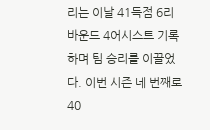리는 이날 41득점 6리바운드 4어시스트 기록하며 팀 승리를 이끌었다. 이번 시즌 네 번째로 40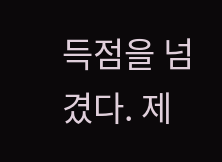득점을 넘겼다. 제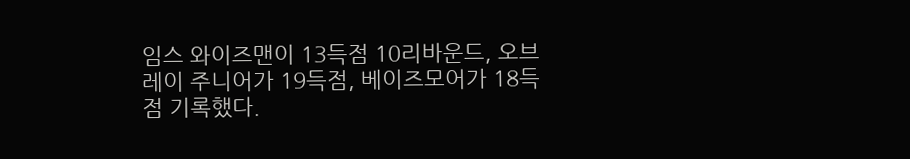임스 와이즈맨이 13득점 10리바운드, 오브레이 주니어가 19득점, 베이즈모어가 18득점 기록했다.